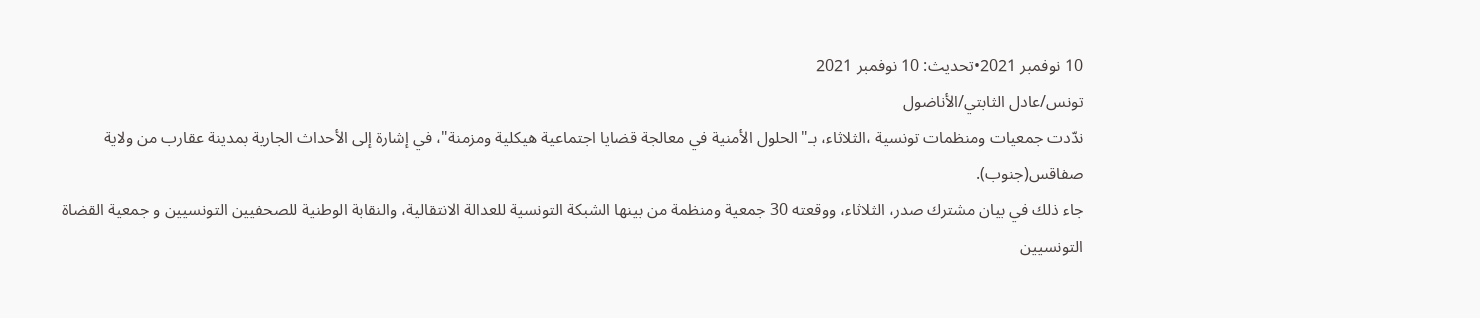10 نوفمبر 2021•تحديث: 10 نوفمبر 2021
تونس/عادل الثابتي/الأناضول
ندّدت جمعيات ومنظمات تونسية ،الثلاثاء، بـ"الحلول الأمنية في معالجة قضايا اجتماعية هيكلية ومزمنة"، في إشارة إلى الأحداث الجارية بمدينة عقارب من ولاية صفاقس(جنوب).
جاء ذلك في بيان مشترك صدر، الثلاثاء، ووقعته 30 جمعية ومنظمة من بينها الشبكة التونسية للعدالة الانتقالية، والنقابة الوطنية للصحفيين التونسيين و جمعية القضاة التونسيين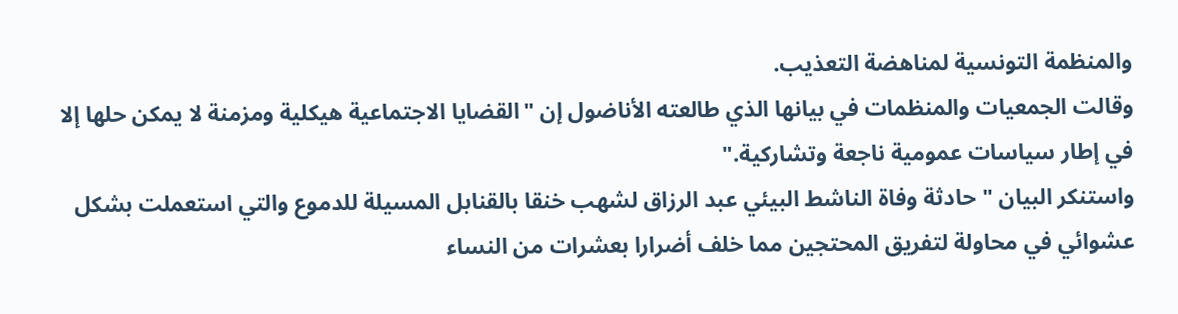والمنظمة التونسية لمناهضة التعذيب.
وقالت الجمعيات والمنظمات في بيانها الذي طالعته الأناضول إن "القضايا الاجتماعية هيكلية ومزمنة لا يمكن حلها إلا في إطار سياسات عمومية ناجعة وتشاركية."
واستنكر البيان "حادثة وفاة الناشط البيئي عبد الرزاق لشهب خنقا بالقنابل المسيلة للدموع والتي استعملت بشكل عشوائي في محاولة لتفريق المحتجين مما خلف أضرارا بعشرات من النساء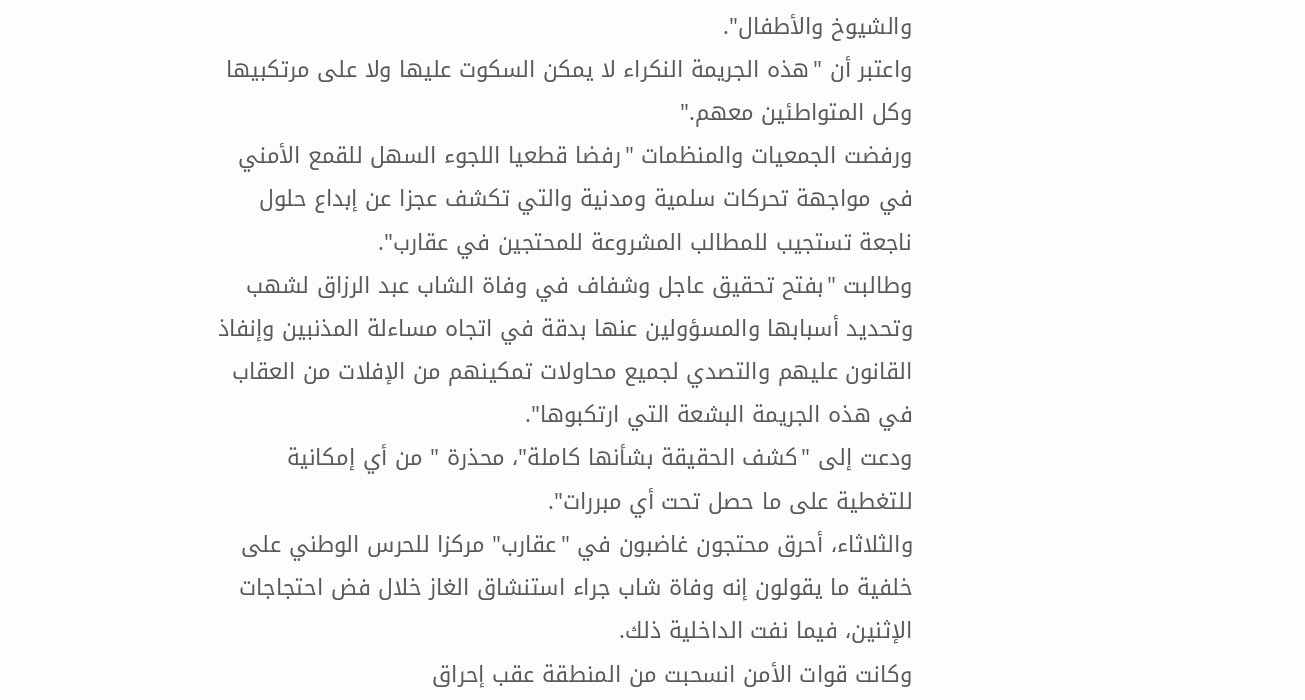والشيوخ والأطفال".
واعتبر أن "هذه الجريمة النكراء لا يمكن السكوت عليها ولا على مرتكبيها وكل المتواطئين معهم."
ورفضت الجمعيات والمنظمات "رفضا قطعيا اللجوء السهل للقمع الأمني في مواجهة تحركات سلمية ومدنية والتي تكشف عجزا عن إبداع حلول ناجعة تستجيب للمطالب المشروعة للمحتجين في عقارب".
وطالبت "بفتح تحقيق عاجل وشفاف في وفاة الشاب عبد الرزاق لشهب وتحديد أسبابها والمسؤولين عنها بدقة في اتجاه مساءلة المذنبين وإنفاذ القانون عليهم والتصدي لجميع محاولات تمكينهم من الإفلات من العقاب في هذه الجريمة البشعة التي ارتكبوها".
ودعت إلى "كشف الحقيقة بشأنها كاملة"، محذرة " من أي إمكانية للتغطية على ما حصل تحت أي مبررات".
والثلاثاء، أحرق محتجون غاضبون في "عقارب" مركزا للحرس الوطني على خلفية ما يقولون إنه وفاة شاب جراء استنشاق الغاز خلال فض احتجاجات الإثنين، فيما نفت الداخلية ذلك.
وكانت قوات الأمن انسحبت من المنطقة عقب إحراق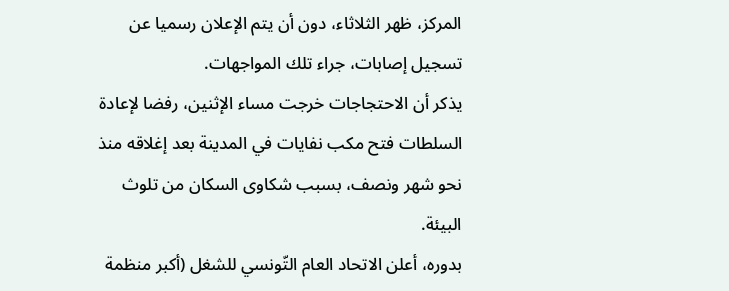المركز، ظهر الثلاثاء، دون أن يتم الإعلان رسميا عن تسجيل إصابات، جراء تلك المواجهات.
يذكر أن الاحتجاجات خرجت مساء الإثنين، رفضا لإعادة السلطات فتح مكب نفايات في المدينة بعد إغلاقه منذ نحو شهر ونصف، بسبب شكاوى السكان من تلوث البيئة.
بدوره، أعلن الاتحاد العام التّونسي للشغل (أكبر منظمة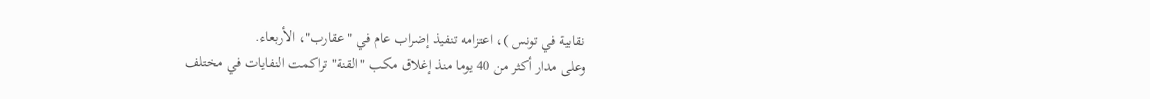نقابية في تونس )، اعتزامه تنفيذ إضراب عام في "عقارب"، الأربعاء.
وعلى مدار أكثر من 40 يوما منذ إغلاق مكب "القنة" تراكمت النفايات في مختلف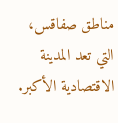مناطق صفاقس، التي تعد المدينة الاقتصادية الأكبر.